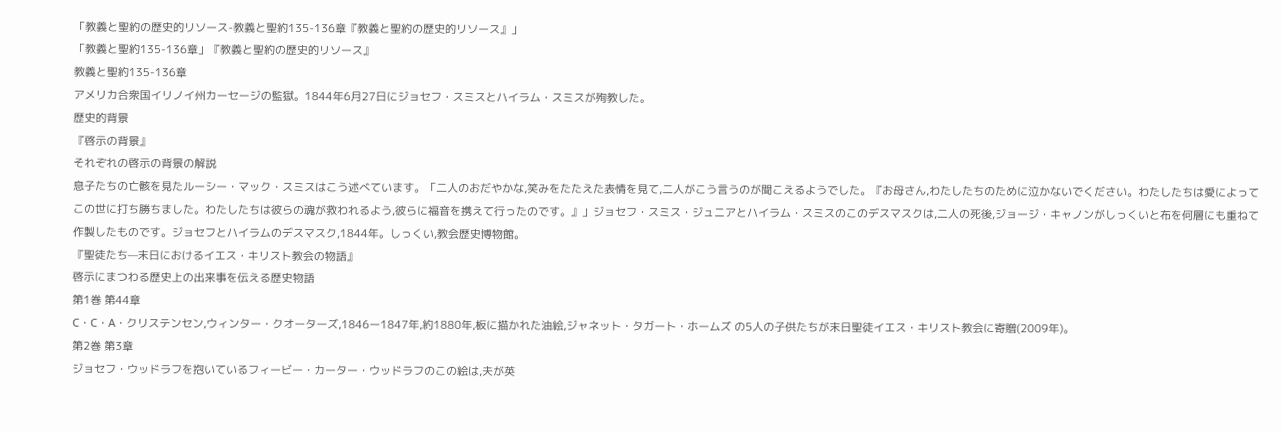「教義と聖約の歴史的リソース-教義と聖約135-136章『教義と聖約の歴史的リソース』」
「教義と聖約135-136章」『教義と聖約の歴史的リソース』
教義と聖約135-136章
アメリカ合衆国イリノイ州カーセージの監獄。1844年6月27日にジョセフ・スミスとハイラム・スミスが殉教した。
歴史的背景
『啓示の背景』
それぞれの啓示の背景の解説
息子たちの亡骸を見たルーシー・マック・スミスはこう述べています。「二人のおだやかな,笑みをたたえた表情を見て,二人がこう言うのが聞こえるようでした。『お母さん,わたしたちのために泣かないでください。わたしたちは愛によってこの世に打ち勝ちました。わたしたちは彼らの魂が救われるよう,彼らに福音を携えて行ったのです。』」ジョセフ・スミス・ジュニアとハイラム・スミスのこのデスマスクは,二人の死後,ジョージ・キャノンがしっくいと布を何層にも重ねて作製したものです。ジョセフとハイラムのデスマスク,1844年。しっくい,教会歴史博物館。
『聖徒たち—末日におけるイエス・キリスト教会の物語』
啓示にまつわる歴史上の出来事を伝える歴史物語
第1巻 第44章
C・C・A・クリステンセン,ウィンター・クオーターズ,1846ー1847年,約1880年,板に描かれた油絵,ジャネット・タガート・ホームズ の5人の子供たちが末日聖徒イエス・キリスト教会に寄贈(2009年)。
第2巻 第3章
ジョセフ・ウッドラフを抱いているフィービー・カーター・ウッドラフのこの絵は,夫が英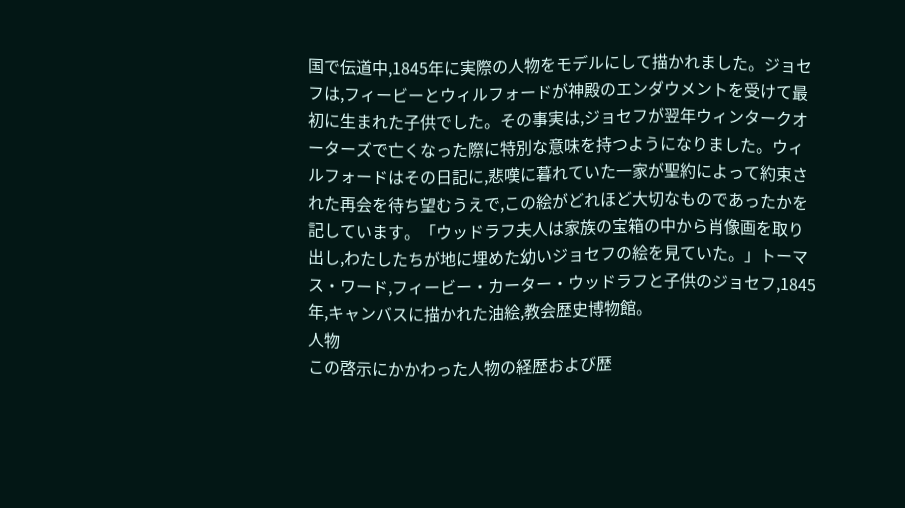国で伝道中,1845年に実際の人物をモデルにして描かれました。ジョセフは,フィービーとウィルフォードが神殿のエンダウメントを受けて最初に生まれた子供でした。その事実は,ジョセフが翌年ウィンタークオーターズで亡くなった際に特別な意味を持つようになりました。ウィルフォードはその日記に,悲嘆に暮れていた一家が聖約によって約束された再会を待ち望むうえで,この絵がどれほど大切なものであったかを記しています。「ウッドラフ夫人は家族の宝箱の中から肖像画を取り出し,わたしたちが地に埋めた幼いジョセフの絵を見ていた。」トーマス・ワード,フィービー・カーター・ウッドラフと子供のジョセフ,1845年,キャンバスに描かれた油絵,教会歴史博物館。
人物
この啓示にかかわった人物の経歴および歴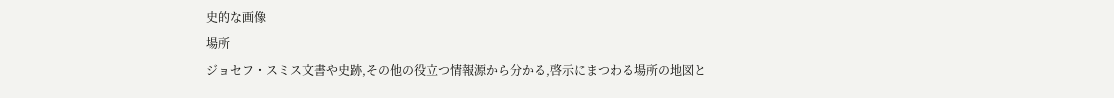史的な画像
場所
ジョセフ・スミス文書や史跡,その他の役立つ情報源から分かる,啓示にまつわる場所の地図と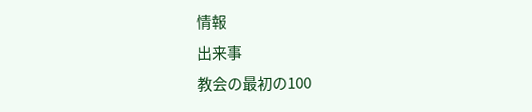情報
出来事
教会の最初の100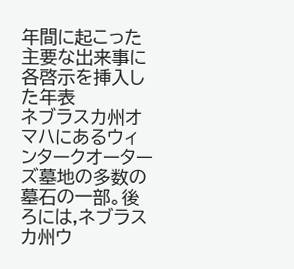年間に起こった主要な出来事に各啓示を挿入した年表
ネブラスカ州オマハにあるウィンタークオーターズ墓地の多数の墓石の一部。後ろには,ネブラスカ州ウ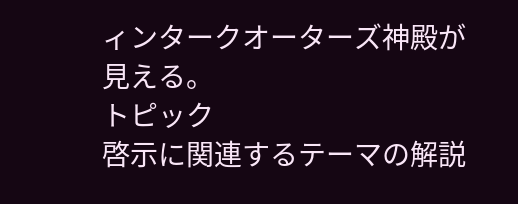ィンタークオーターズ神殿が見える。
トピック
啓示に関連するテーマの解説